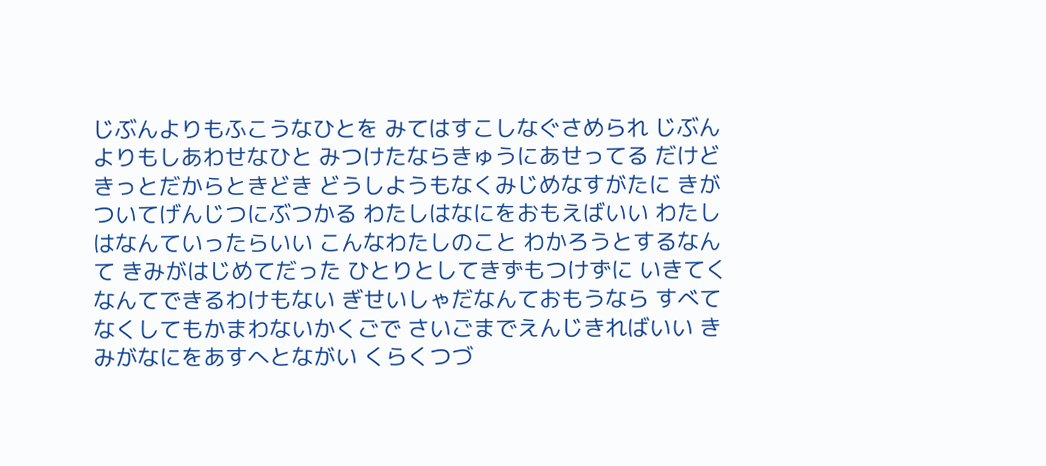じぶんよりもふこうなひとを みてはすこしなぐさめられ じぶんよりもしあわせなひと みつけたならきゅうにあせってる だけどきっとだからときどき どうしようもなくみじめなすがたに きがついてげんじつにぶつかる わたしはなにをおもえばいい わたしはなんていったらいい こんなわたしのこと わかろうとするなんて きみがはじめてだった ひとりとしてきずもつけずに いきてくなんてできるわけもない ぎせいしゃだなんておもうなら すべてなくしてもかまわないかくごで さいごまでえんじきればいい きみがなにをあすへとながい くらくつづ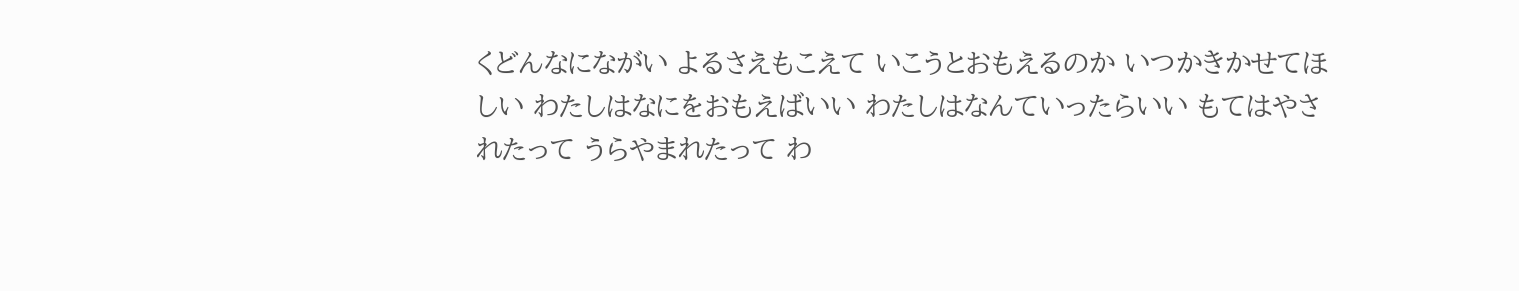くどんなにながい よるさえもこえて いこうとおもえるのか いつかきかせてほしい わたしはなにをおもえばいい わたしはなんていったらいい もてはやされたって うらやまれたって わ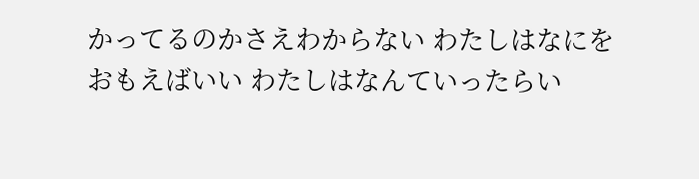かってるのかさえわからない わたしはなにをおもえばいい わたしはなんていったらい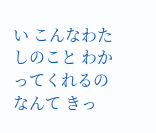い こんなわたしのこと わかってくれるのなんて きっ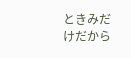ときみだけだから